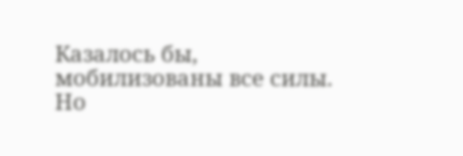Казалось бы, мобилизованы все силы. Но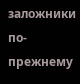заложники по-прежнему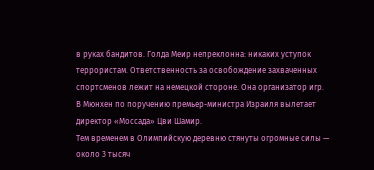в руках бандитов. Голда Меир непреклонна: никаких уступок террористам. Ответственность за освобождение захваченных спортсменов лежит на немецкой стороне. Она организатор игр.
В Мюнхен по поручению премьер-министра Израиля вылетает директор «Моссада» Цви Шамир.
Тем временем в Олимпийскую деревню стянуты огромные силы — около 3 тысяч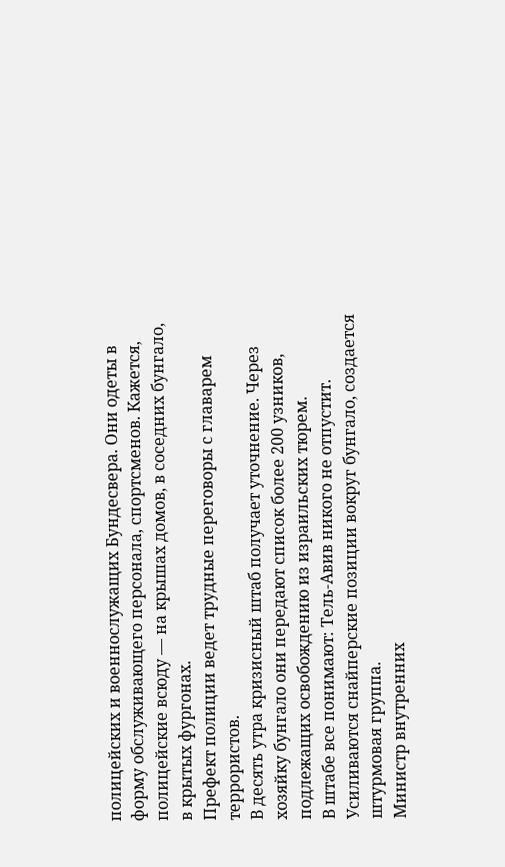полицейских и военнослужащих Бундесвера. Они одеты в форму обслуживающего персонала, спортсменов. Кажется, полицейские всюду — на крышах домов, в соседних бунгало, в крытых фургонах.
Префект полиции ведет трудные переговоры с главарем террористов.
В десять утра кризисный штаб получает уточнение. Через хозяйку бунгало они передают список более 200 узников, подлежащих освобождению из израильских тюрем.
В штабе все понимают: Тель-Авив никого не отпустит. Усиливаются снайперские позиции вокруг бунгало, создается штурмовая группа.
Министр внутренних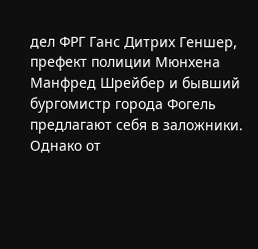дел ФРГ Ганс Дитрих Геншер, префект полиции Мюнхена Манфред Шрейбер и бывший бургомистр города Фогель предлагают себя в заложники. Однако от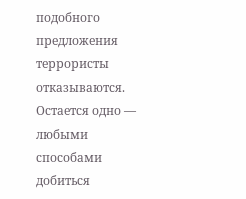подобного предложения террористы отказываются.
Остается одно — любыми способами добиться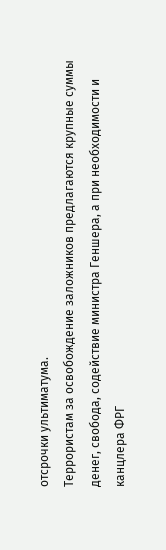отсрочки ультиматума.
Террористам за освобождение заложников предлагаются крупные суммы денег, свобода, содействие министра Геншера, а при необходимости и канцлера ФРГ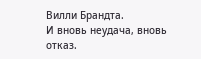Вилли Брандта.
И вновь неудача, вновь отказ.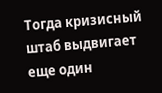Тогда кризисный штаб выдвигает еще один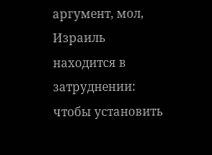аргумент, мол, Израиль находится в затруднении: чтобы установить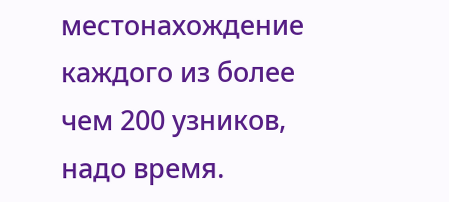местонахождение каждого из более чем 200 узников, надо время.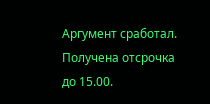Аргумент сработал. Получена отсрочка до 15.00.